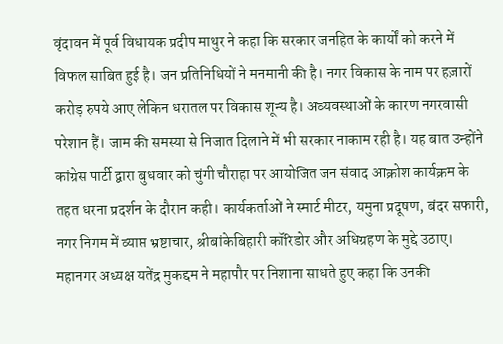वृंदावन में पूर्व विधायक प्रदीप माथुर ने कहा कि सरकार जनहित के कार्यों को करने में विफल साबित हुई है। जन प्रतिनिधियों ने मनमानी की है। नगर विकास के नाम पर हज़ारों करोड़ रुपये आए लेकिन धरातल पर विकास शून्य है। अव्यवस्थाओं के कारण नगरवासी परेशान हैं। जाम की समस्या से निजात दिलाने में भी सरकार नाकाम रही है। यह बात उन्होंने कांग्रेस पार्टी द्वारा बुधवार को चुंगी चौराहा पर आयोजित जन संवाद आक्रोश कार्यक्रम के तहत धरना प्रदर्शन के दौरान कही। कार्यकर्ताओं ने स्मार्ट मीटर, यमुना प्रदूषण, बंदर सफारी, नगर निगम में व्याप्त भ्रष्टाचार, श्रीबांकेबिहारी कॉरिडोर और अधिग्रहण के मुद्दे उठाए। महानगर अध्यक्ष यतेंद्र मुकद्दम ने महापौर पर निशाना साधते हुए कहा कि उनकी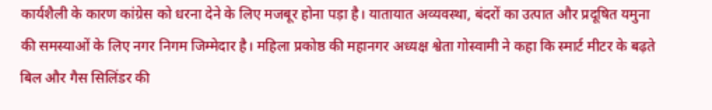कार्यशैली के कारण कांग्रेस को धरना देने के लिए मजबूर होना पड़ा है। यातायात अव्यवस्था, बंदरों का उत्पात और प्रदूषित यमुना की समस्याओं के लिए नगर निगम जिम्मेदार है। महिला प्रकोष्ठ की महानगर अध्यक्ष श्वेता गोस्वामी ने कहा कि स्मार्ट मीटर के बढ़ते बिल और गैस सिलिंडर की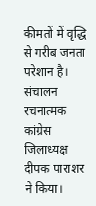कीमतों में वृद्धि से गरीब जनता परेशान है। संचालन रचनात्मक कांग्रेस जिलाध्यक्ष दीपक पाराशर ने किया।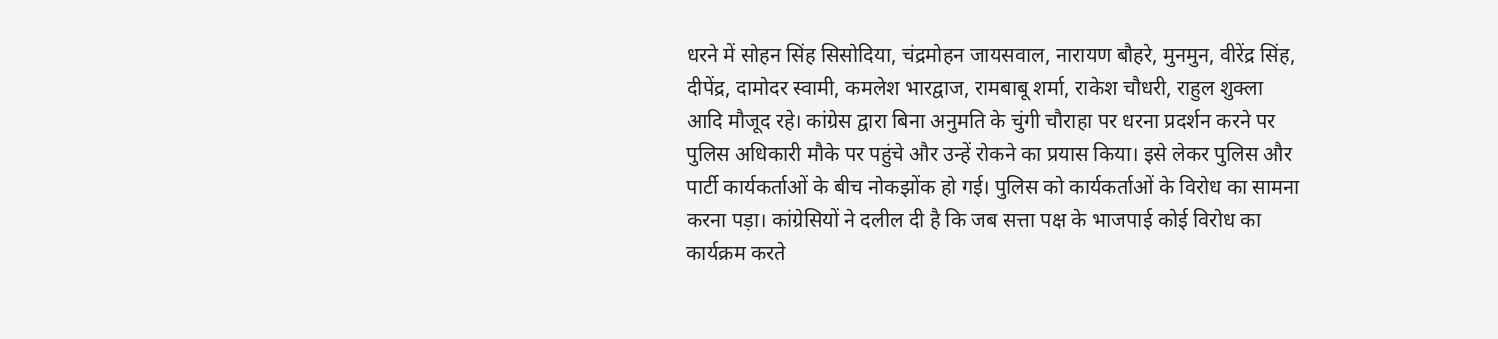धरने में सोहन सिंह सिसोदिया, चंद्रमोहन जायसवाल, नारायण बौहरे, मुनमुन, वीरेंद्र सिंह, दीपेंद्र, दामोदर स्वामी, कमलेश भारद्वाज, रामबाबू शर्मा, राकेश चौधरी, राहुल शुक्ला आदि मौजूद रहे। कांग्रेस द्वारा बिना अनुमति के चुंगी चौराहा पर धरना प्रदर्शन करने पर पुलिस अधिकारी मौके पर पहुंचे और उन्हें रोकने का प्रयास किया। इसे लेकर पुलिस और पार्टी कार्यकर्ताओं के बीच नोकझोंक हो गई। पुलिस को कार्यकर्ताओं के विरोध का सामना करना पड़ा। कांग्रेसियों ने दलील दी है कि जब सत्ता पक्ष के भाजपाई कोई विरोध का कार्यक्रम करते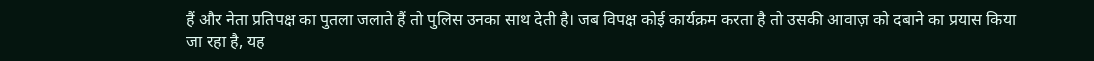हैं और नेता प्रतिपक्ष का पुतला जलाते हैं तो पुलिस उनका साथ देती है। जब विपक्ष कोई कार्यक्रम करता है तो उसकी आवाज़ को दबाने का प्रयास किया जा रहा है, यह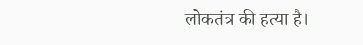लोकतंत्र की हत्या है।